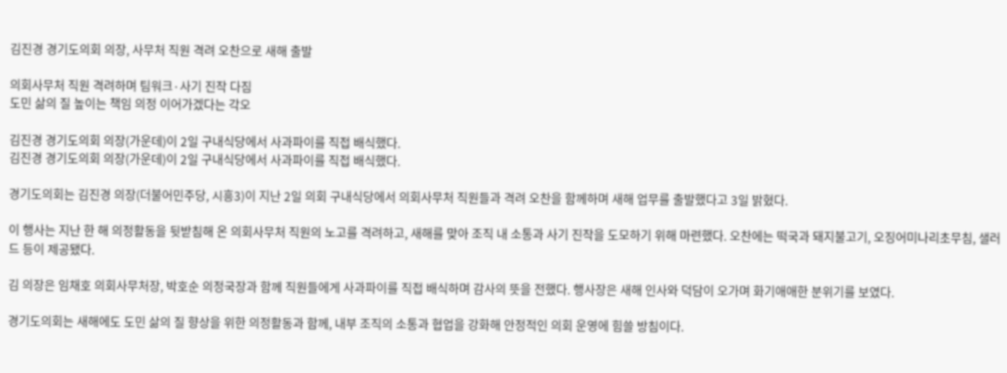김진경 경기도의회 의장, 사무처 직원 격려 오찬으로 새해 출발

의회사무처 직원 격려하며 팀워크·사기 진작 다짐
도민 삶의 질 높이는 책임 의정 이어가겠다는 각오

김진경 경기도의회 의장(가운데)이 2일 구내식당에서 사과파이를 직접 배식했다.
김진경 경기도의회 의장(가운데)이 2일 구내식당에서 사과파이를 직접 배식했다.

경기도의회는 김진경 의장(더불어민주당, 시흥3)이 지난 2일 의회 구내식당에서 의회사무처 직원들과 격려 오찬을 함께하며 새해 업무를 출발했다고 3일 밝혔다.

이 행사는 지난 한 해 의정활동을 뒷받침해 온 의회사무처 직원의 노고를 격려하고, 새해를 맞아 조직 내 소통과 사기 진작을 도모하기 위해 마련했다. 오찬에는 떡국과 돼지불고기, 오징어미나리초무침, 샐러드 등이 제공됐다.

김 의장은 임채호 의회사무처장, 박호순 의정국장과 함께 직원들에게 사과파이를 직접 배식하며 감사의 뜻을 전했다. 행사장은 새해 인사와 덕담이 오가며 화기애애한 분위기를 보였다.

경기도의회는 새해에도 도민 삶의 질 향상을 위한 의정활동과 함께, 내부 조직의 소통과 협업을 강화해 안정적인 의회 운영에 힘쓸 방침이다.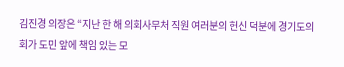김진경 의장은 “지난 한 해 의회사무처 직원 여러분의 헌신 덕분에 경기도의회가 도민 앞에 책임 있는 모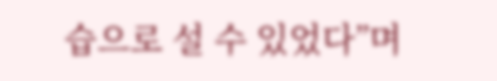습으로 설 수 있었다”며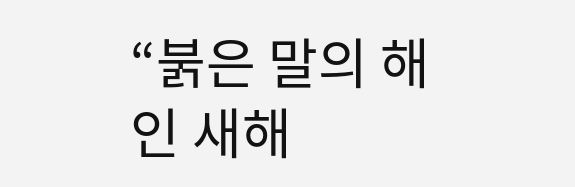“붉은 말의 해인 새해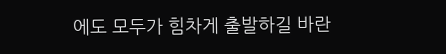에도 모두가 힘차게 출발하길 바란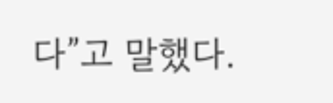다”고 말했다.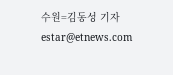수원=김동성 기자 estar@etnews.com